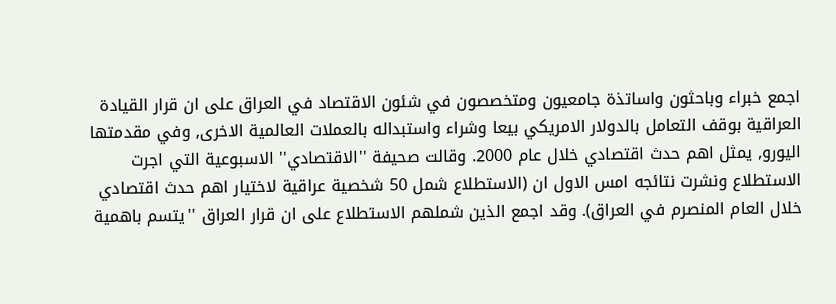اجمع خبراء وباحثون واساتذة جامعيون ومتخصصون في شئون الاقتصاد في العراق على ان قرار القيادة العراقية بوقف التعامل بالدولار الامريكي بيعا وشراء واستبداله بالعملات العالمية الاخرى, وفي مقدمتها اليورو, يمثل اهم حدث اقتصادي خلال عام 2000. وقالت صحيفة ''الاقتصادي'' الاسبوعية التي اجرت الاستطلاع ونشرت نتائجه امس الاول ان (الاستطلاع شمل 50 شخصية عراقية لاختيار اهم حدث اقتصادي خلال العام المنصرم في العراق). وقد اجمع الذين شملهم الاستطلاع على ان قرار العراق ''يتسم باهمية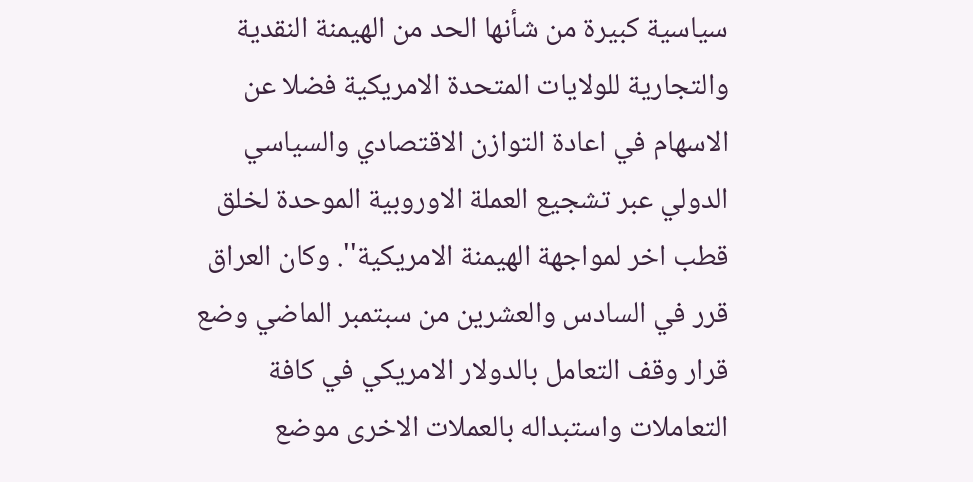سياسية كبيرة من شأنها الحد من الهيمنة النقدية والتجارية للولايات المتحدة الامريكية فضلا عن الاسهام في اعادة التوازن الاقتصادي والسياسي الدولي عبر تشجيع العملة الاوروبية الموحدة لخلق قطب اخر لمواجهة الهيمنة الامريكية''. وكان العراق قرر في السادس والعشرين من سبتمبر الماضي وضع قرار وقف التعامل بالدولار الامريكي في كافة التعاملات واستبداله بالعملات الاخرى موضع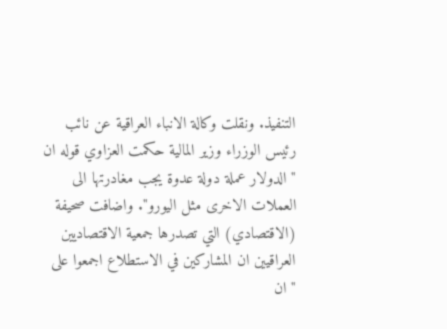التنفيذ. ونقلت وكالة الانباء العراقية عن نائب رئيس الوزراء وزير المالية حكمت العزاوي قوله ان ''الدولار عملة دولة عدوة يجب مغادرتها الى العملات الاخرى مثل اليورو''. واضافت صحيفة (الاقتصادي) التي تصدرها جمعية الاقتصاديين العراقيين ان المشاركين في الاستطلاع اجمعوا على ''ان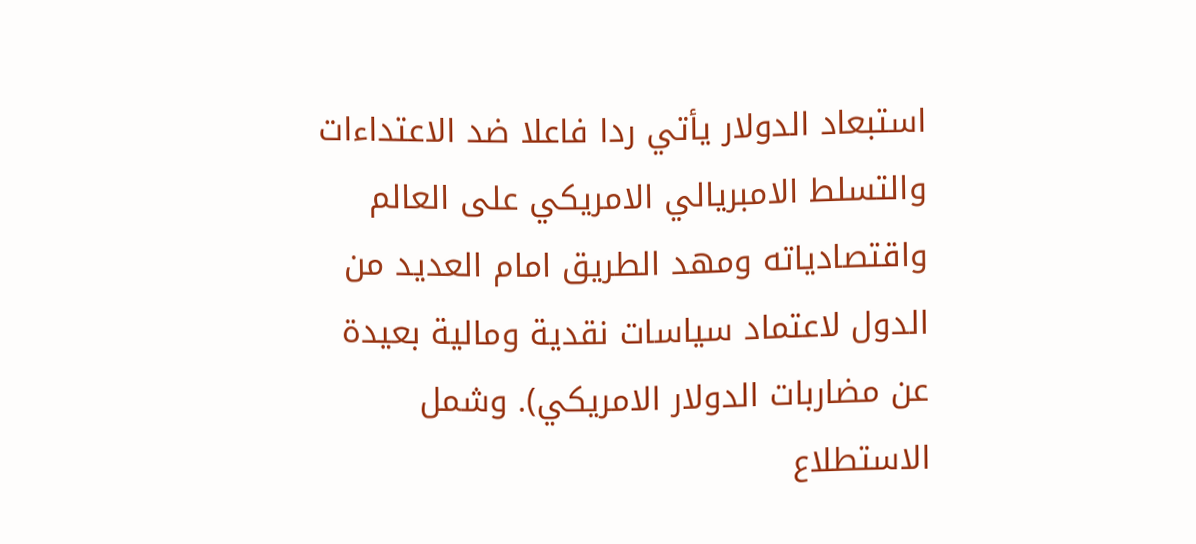استبعاد الدولار يأتي ردا فاعلا ضد الاعتداءات والتسلط الامبريالي الامريكي على العالم واقتصادياته ومهد الطريق امام العديد من الدول لاعتماد سياسات نقدية ومالية بعيدة عن مضاربات الدولار الامريكي). وشمل الاستطلاع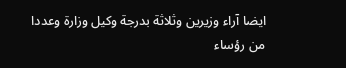ايضا آراء وزيرين وثلاثة بدرجة وكيل وزارة وعددا من رؤساء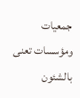جمعيات ومؤسسات تعنى بالشئون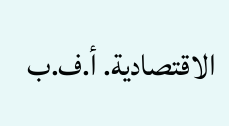الاقتصادية. أ.ف.ب